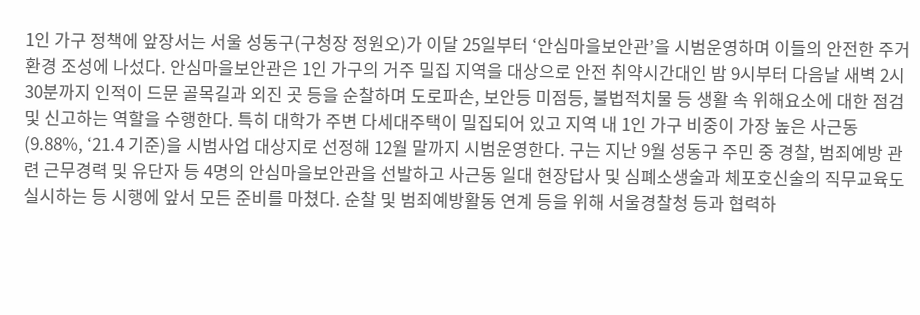1인 가구 정책에 앞장서는 서울 성동구(구청장 정원오)가 이달 25일부터 ‘안심마을보안관’을 시범운영하며 이들의 안전한 주거환경 조성에 나섰다. 안심마을보안관은 1인 가구의 거주 밀집 지역을 대상으로 안전 취약시간대인 밤 9시부터 다음날 새벽 2시 30분까지 인적이 드문 골목길과 외진 곳 등을 순찰하며 도로파손, 보안등 미점등, 불법적치물 등 생활 속 위해요소에 대한 점검 및 신고하는 역할을 수행한다. 특히 대학가 주변 다세대주택이 밀집되어 있고 지역 내 1인 가구 비중이 가장 높은 사근동(9.88%, ‘21.4 기준)을 시범사업 대상지로 선정해 12월 말까지 시범운영한다. 구는 지난 9월 성동구 주민 중 경찰, 범죄예방 관련 근무경력 및 유단자 등 4명의 안심마을보안관을 선발하고 사근동 일대 현장답사 및 심폐소생술과 체포호신술의 직무교육도 실시하는 등 시행에 앞서 모든 준비를 마쳤다. 순찰 및 범죄예방활동 연계 등을 위해 서울경찰청 등과 협력하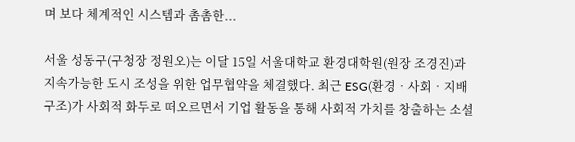며 보다 체계적인 시스템과 촘촘한...

서울 성동구(구청장 정원오)는 이달 15일 서울대학교 환경대학원(원장 조경진)과 지속가능한 도시 조성을 위한 업무협약을 체결했다. 최근 ESG(환경‧사회‧지배구조)가 사회적 화두로 떠오르면서 기업 활동을 통해 사회적 가치를 창출하는 소셜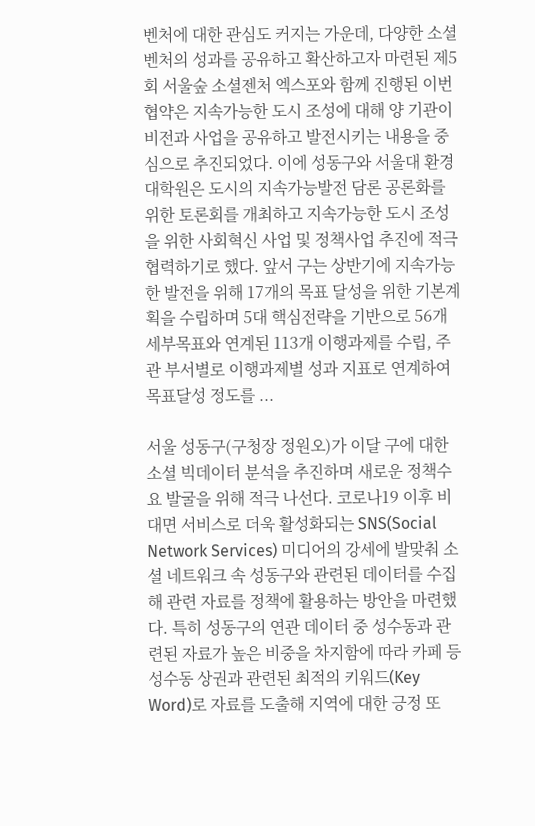벤처에 대한 관심도 커지는 가운데, 다양한 소셜벤처의 성과를 공유하고 확산하고자 마련된 제5회 서울숲 소셜젠처 엑스포와 함께 진행된 이번 협약은 지속가능한 도시 조성에 대해 양 기관이 비전과 사업을 공유하고 발전시키는 내용을 중심으로 추진되었다. 이에 성동구와 서울대 환경대학원은 도시의 지속가능발전 담론 공론화를 위한 토론회를 개최하고 지속가능한 도시 조성을 위한 사회혁신 사업 및 정책사업 추진에 적극 협력하기로 했다. 앞서 구는 상반기에 지속가능한 발전을 위해 17개의 목표 달성을 위한 기본계획을 수립하며 5대 핵심전략을 기반으로 56개 세부목표와 연계된 113개 이행과제를 수립, 주관 부서별로 이행과제별 성과 지표로 연계하여 목표달성 정도를 ...

서울 성동구(구청장 정원오)가 이달 구에 대한 소셜 빅데이터 분석을 추진하며 새로운 정책수요 발굴을 위해 적극 나선다. 코로나19 이후 비대면 서비스로 더욱 활성화되는 SNS(Social Network Services) 미디어의 강세에 발맞춰 소셜 네트워크 속 성동구와 관련된 데이터를 수집해 관련 자료를 정책에 활용하는 방안을 마련했다. 특히 성동구의 연관 데이터 중 성수동과 관련된 자료가 높은 비중을 차지함에 따라 카페 등 성수동 상권과 관련된 최적의 키워드(Key Word)로 자료를 도출해 지역에 대한 긍정 또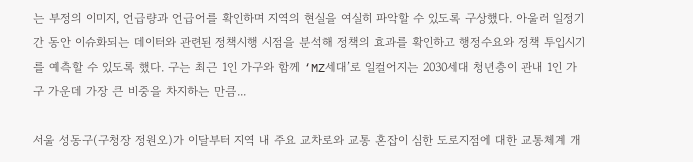는 부정의 이미지, 언급량과 언급어를 확인하며 지역의 현실을 여실히 파악할 수 있도록 구상했다. 아울러 일정기간 동안 이슈화되는 데이터와 관련된 정책시행 시점을 분석해 정책의 효과를 확인하고 행정수요와 정책 투입시기를 예측할 수 있도록 했다. 구는 최근 1인 가구와 함께 ‘MZ세대’로 일컬어지는 2030세대 청년층이 관내 1인 가구 가운데 가장 큰 비중을 차지하는 만큼...

서울 성동구(구청장 정원오)가 이달부터 지역 내 주요 교차로와 교통 혼잡이 심한 도로지점에 대한 교통체계 개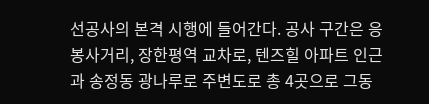선공사의 본격 시행에 들어간다. 공사 구간은 응봉사거리, 장한평역 교차로, 텐즈힐 아파트 인근과 송정동 광나루로 주변도로 총 4곳으로 그동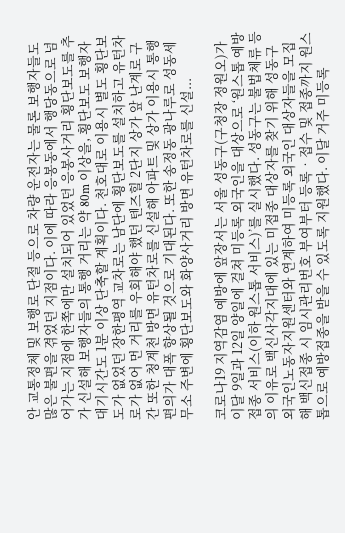안 교통정체 및 보행로 단절 등으로 차량 운전자는 물론 보행자들도 많은 불편을 겪었던 지점이다. 이에 따라 응봉동에서 행당동으로 넘어가는 지점에 한쪽에만 설치되어 있었던 응봉사거리 횡단보도를 추가 신설해 보행자들의 통행 거리는 약 80m 이상을, 횡단보도 보행자 대기시간도 1분 이상 단축할 계획이다. 천호대로 이용시 별도 횡단보도가 없었던 장한평역 교차로는 남단에 횡단보도를 설치하고 유턴차로가 없어 먼 거리를 우회해야 했던 텐즈힐 2단지 상가 앞 난계로 구간 또한 청계천 방면 유턴차로를 신설해 아파트 및 상가 이용시 통행편의가 대폭 향상될 것으로 기대된다. 또한 송정동 광나루로 성동세무소 주변에 횡단보도와 화양사거리 방면 유턴차로를 신설...

코로나19 지역감염 예방에 앞장서는 서울 성동구(구청장 정원오)가 이달 9일과 12일 양일에 걸쳐 미등록 외국인을 대상으로 ‘원스톱 예방접종 서비스(이하 원스톱 서비스)’를 실시했다. 성동구는 불법체류 등의 이유로 백신사각지대에 있는 미접종 대상자를 찾기 위해 성동구 외국인노동자지원센터와 연계하여 미등록 외국인 대상자들을 모집해 백신접종 시 임시관리번호 부여부터 등록‧접수 및 접종까지 원스톱으로 예방접종을 받을 수 있도록 지원했다. 이달 거주 미등록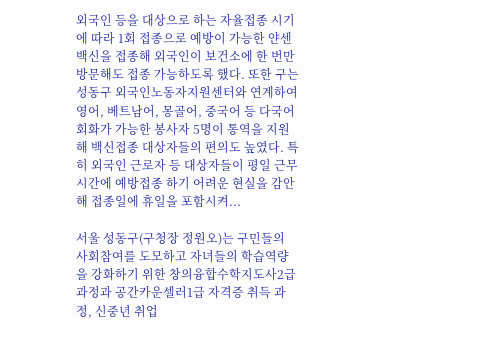외국인 등을 대상으로 하는 자율접종 시기에 따라 1회 접종으로 예방이 가능한 얀센백신을 접종해 외국인이 보건소에 한 번만 방문해도 접종 가능하도록 했다. 또한 구는 성동구 외국인노동자지원센터와 연계하여 영어, 베트남어, 몽골어, 중국어 등 다국어 회화가 가능한 봉사자 5명이 통역을 지원해 백신접종 대상자들의 편의도 높였다. 특히 외국인 근로자 등 대상자들이 평일 근무시간에 예방접종 하기 어려운 현실을 감안해 접종일에 휴일을 포함시켜...

서울 성동구(구청장 정원오)는 구민들의 사회참여를 도모하고 자녀들의 학습역량을 강화하기 위한 창의융합수학지도사2급 과정과 공간카운셀러1급 자격증 취득 과정, 신중년 취업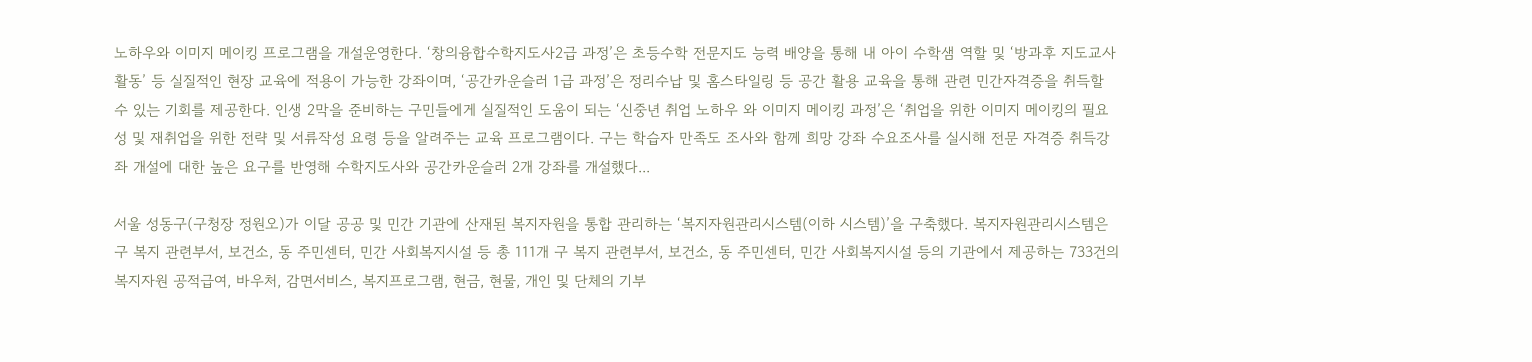노하우와 이미지 메이킹 프로그램을 개설운영한다. ‘창의융합수학지도사2급 과정’은 초등수학 전문지도 능력 배양을 통해 내 아이 수학샘 역할 및 ‘방과후 지도교사 활동’ 등 실질적인 현장 교육에 적용이 가능한 강좌이며, ‘공간카운슬러 1급 과정’은 정리수납 및 홈스타일링 등 공간 활용 교육을 통해 관련 민간자격증을 취득할 수 있는 기회를 제공한다. 인생 2막을 준비하는 구민들에게 실질적인 도움이 되는 ‘신중년 취업 노하우 와 이미지 메이킹 과정’은 ‘취업을 위한 이미지 메이킹의 필요성 및 재취업을 위한 전략 및 서류작성 요령 등을 알려주는 교육 프로그램이다. 구는 학습자 만족도 조사와 함께 희망 강좌 수요조사를 실시해 전문 자격증 취득강좌 개설에 대한 높은 요구를 반영해 수학지도사와 공간카운슬러 2개 강좌를 개설했다...

서울 성동구(구청장 정원오)가 이달 공공 및 민간 기관에 산재된 복지자원을 통합 관리하는 ‘복지자원관리시스템(이하 시스템)’을 구축했다. 복지자원관리시스템은 구 복지 관련부서, 보건소, 동 주민센터, 민간 사회복지시설 등 총 111개 구 복지 관련부서, 보건소, 동 주민센터, 민간 사회복지시설 등의 기관에서 제공하는 733건의 복지자원 공적급여, 바우처, 감면서비스, 복지프로그램, 현금, 현물, 개인 및 단체의 기부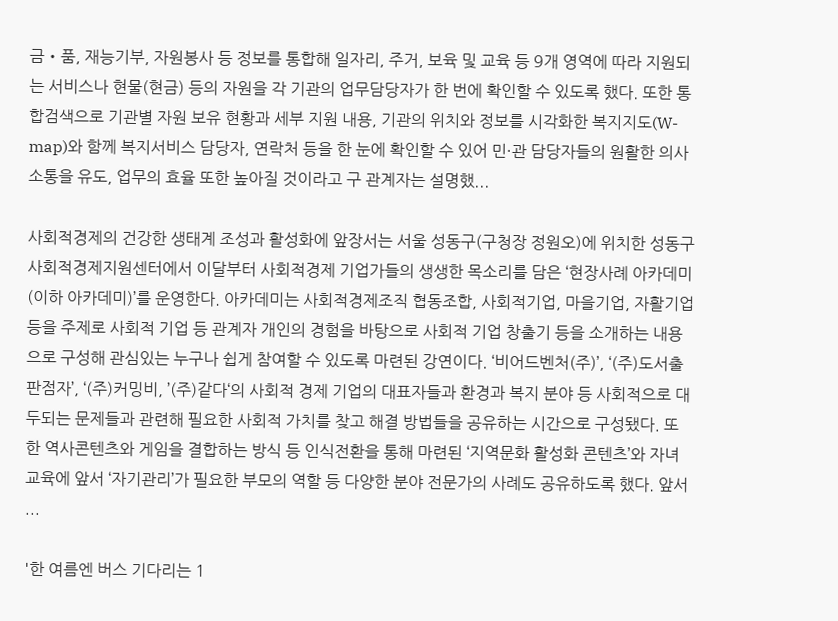금‧품, 재능기부, 자원봉사 등 정보를 통합해 일자리, 주거, 보육 및 교육 등 9개 영역에 따라 지원되는 서비스나 현물(현금) 등의 자원을 각 기관의 업무담당자가 한 번에 확인할 수 있도록 했다. 또한 통합검색으로 기관별 자원 보유 현황과 세부 지원 내용, 기관의 위치와 정보를 시각화한 복지지도(W-map)와 함께 복지서비스 담당자, 연락처 등을 한 눈에 확인할 수 있어 민·관 담당자들의 원활한 의사소통을 유도, 업무의 효율 또한 높아질 것이라고 구 관계자는 설명했...

사회적경제의 건강한 생태계 조성과 활성화에 앞장서는 서울 성동구(구청장 정원오)에 위치한 성동구사회적경제지원센터에서 이달부터 사회적경제 기업가들의 생생한 목소리를 담은 ‘현장사례 아카데미(이하 아카데미)’를 운영한다. 아카데미는 사회적경제조직 협동조합, 사회적기업, 마을기업, 자활기업 등을 주제로 사회적 기업 등 관계자 개인의 경험을 바탕으로 사회적 기업 창출기 등을 소개하는 내용으로 구성해 관심있는 누구나 쉽게 참여할 수 있도록 마련된 강연이다. ‘비어드벤처(주)’, ‘(주)도서출판점자’, ‘(주)커밍비, ’(주)같다‘의 사회적 경제 기업의 대표자들과 환경과 복지 분야 등 사회적으로 대두되는 문제들과 관련해 필요한 사회적 가치를 찾고 해결 방법들을 공유하는 시간으로 구성됐다. 또한 역사콘텐츠와 게임을 결합하는 방식 등 인식전환을 통해 마련된 ‘지역문화 활성화 콘텐츠’와 자녀 교육에 앞서 ‘자기관리’가 필요한 부모의 역할 등 다양한 분야 전문가의 사례도 공유하도록 했다. 앞서 ...

'한 여름엔 버스 기다리는 1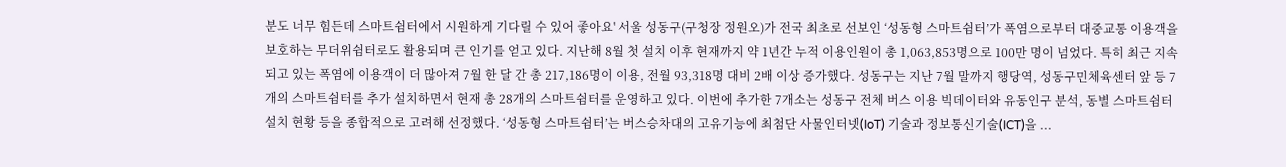분도 너무 힘든데 스마트쉼터에서 시원하게 기다릴 수 있어 좋아요' 서울 성동구(구청장 정원오)가 전국 최초로 선보인 ‘성동형 스마트쉼터’가 폭염으로부터 대중교통 이용객을 보호하는 무더위쉼터로도 활용되며 큰 인기를 얻고 있다. 지난해 8월 첫 설치 이후 현재까지 약 1년간 누적 이용인원이 총 1,063,853명으로 100만 명이 넘었다. 특히 최근 지속되고 있는 폭염에 이용객이 더 많아져 7월 한 달 간 총 217,186명이 이용, 전월 93,318명 대비 2배 이상 증가했다. 성동구는 지난 7월 말까지 행당역, 성동구민체육센터 앞 등 7개의 스마트쉼터를 추가 설치하면서 현재 총 28개의 스마트쉼터를 운영하고 있다. 이번에 추가한 7개소는 성동구 전체 버스 이용 빅데이터와 유동인구 분석, 동별 스마트쉼터 설치 현황 등을 종합적으로 고려해 선정했다. ‘성동형 스마트쉼터’는 버스승차대의 고유기능에 최첨단 사물인터넷(IoT) 기술과 정보통신기술(ICT)을 ...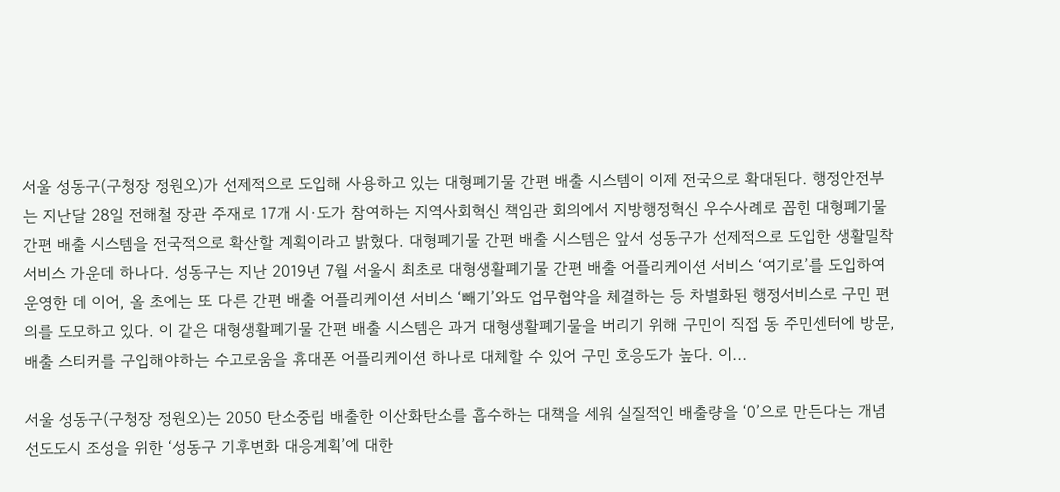서울 성동구(구청장 정원오)가 선제적으로 도입해 사용하고 있는 대형폐기물 간편 배출 시스템이 이제 전국으로 확대된다. 행정안전부는 지난달 28일 전해철 장관 주재로 17개 시·도가 참여하는 지역사회혁신 책임관 회의에서 지방행정혁신 우수사례로 꼽힌 대형폐기물 간편 배출 시스템을 전국적으로 확산할 계획이라고 밝혔다. 대형폐기물 간편 배출 시스템은 앞서 성동구가 선제적으로 도입한 생활밀착 서비스 가운데 하나다. 성동구는 지난 2019년 7월 서울시 최초로 대형생활폐기물 간편 배출 어플리케이션 서비스 ‘여기로’를 도입하여 운영한 데 이어, 올 초에는 또 다른 간편 배출 어플리케이션 서비스 ‘빼기’와도 업무협약을 체결하는 등 차별화된 행정서비스로 구민 편의를 도모하고 있다. 이 같은 대형생활폐기물 간편 배출 시스템은 과거 대형생활폐기물을 버리기 위해 구민이 직접 동 주민센터에 방문, 배출 스티커를 구입해야하는 수고로움을 휴대폰 어플리케이션 하나로 대체할 수 있어 구민 호응도가 높다. 이...

서울 성동구(구청장 정원오)는 2050 탄소중립 배출한 이산화탄소를 흡수하는 대책을 세워 실질적인 배출량을 ‘0’으로 만든다는 개념 선도도시 조성을 위한 ‘성동구 기후변화 대응계획’에 대한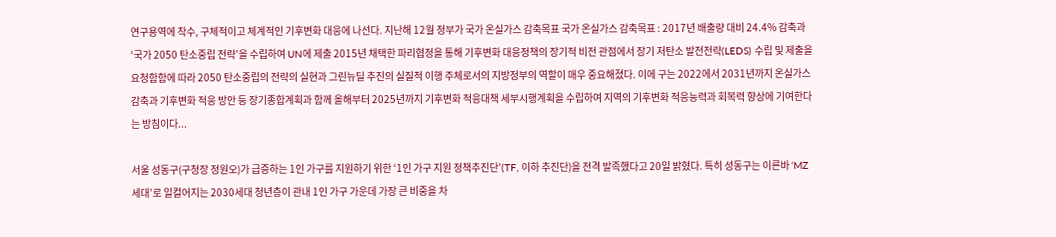연구용역에 착수, 구체적이고 체계적인 기후변화 대응에 나선다. 지난해 12월 정부가 국가 온실가스 감축목표 국가 온실가스 감축목표 : 2017년 배출량 대비 24.4% 감축과 ‘국가 2050 탄소중립 전략’을 수립하여 UN에 제출 2015년 채택한 파리협정을 통해 기후변화 대응정책의 장기적 비전 관점에서 장기 저탄소 발전전략(LEDS) 수립 및 제출을 요청함함에 따라 2050 탄소중립의 전략의 실현과 그린뉴딜 추진의 실질적 이행 주체로서의 지방정부의 역할이 매우 중요해졌다. 이에 구는 2022에서 2031년까지 온실가스 감축과 기후변화 적응 방안 등 장기종합계획과 함께 올해부터 2025년까지 기후변화 적응대책 세부시행계획을 수립하여 지역의 기후변화 적응능력과 회복력 향상에 기여한다는 방침이다...

서울 성동구(구청장 정원오)가 급증하는 1인 가구를 지원하기 위한 ‘1인 가구 지원 정책추진단’(TF, 이하 추진단)을 전격 발족했다고 20일 밝혔다. 특히 성동구는 이른바 ‘MZ세대’로 일컬어지는 2030세대 청년층이 관내 1인 가구 가운데 가장 큰 비중을 차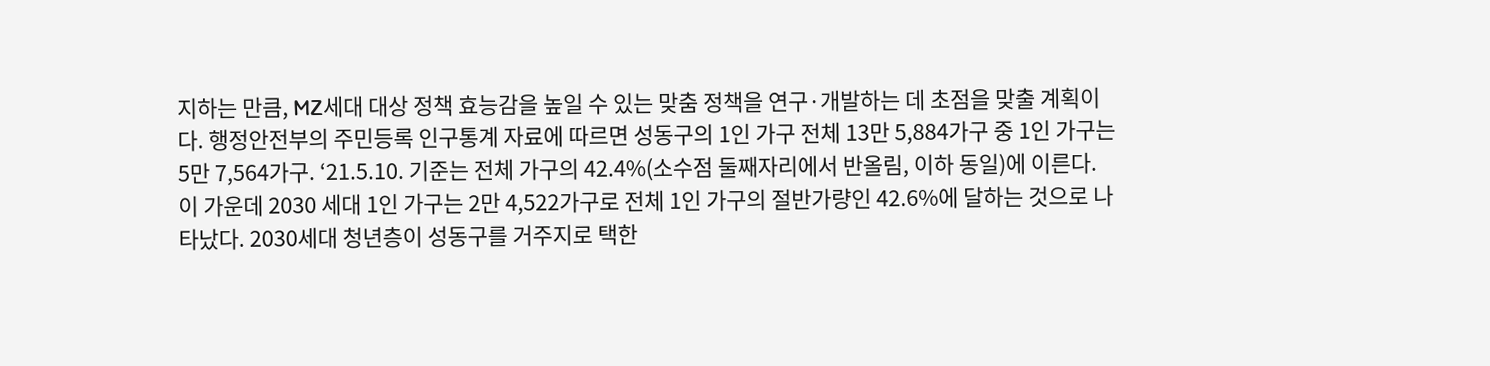지하는 만큼, MZ세대 대상 정책 효능감을 높일 수 있는 맞춤 정책을 연구·개발하는 데 초점을 맞출 계획이다. 행정안전부의 주민등록 인구통계 자료에 따르면 성동구의 1인 가구 전체 13만 5,884가구 중 1인 가구는 5만 7,564가구. ‘21.5.10. 기준는 전체 가구의 42.4%(소수점 둘째자리에서 반올림, 이하 동일)에 이른다. 이 가운데 2030 세대 1인 가구는 2만 4,522가구로 전체 1인 가구의 절반가량인 42.6%에 달하는 것으로 나타났다. 2030세대 청년층이 성동구를 거주지로 택한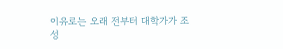이유로는 오래 전부터 대학가가 조성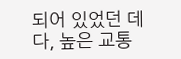되어 있었던 데다, 높은 교통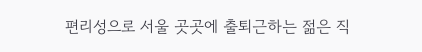편리성으로 서울 곳곳에 출퇴근하는 젊은 직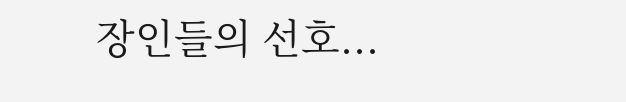장인들의 선호...